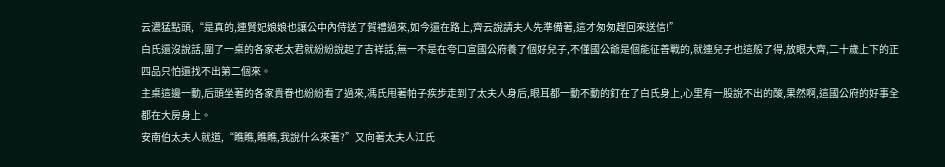云濃猛點頭,“是真的,連賢妃娘娘也讓公中內侍送了賀禮過來,如今還在路上,齊云說請夫人先準備著,這才匆匆趕回來送信!”
白氏還沒說話,圍了一桌的各家老太君就紛紛說起了吉祥話,無一不是在夸口宣國公府養了個好兒子,不僅國公爺是個能征善戰的,就連兒子也這般了得,放眼大齊,二十歲上下的正四品只怕還找不出第二個來。
主桌這邊一動,后頭坐著的各家貴眷也紛紛看了過來,馮氏甩著帕子疾步走到了太夫人身后,眼耳都一動不動的釘在了白氏身上,心里有一股說不出的酸,果然啊,這國公府的好事全都在大房身上。
安南伯太夫人就道,“瞧瞧,瞧瞧,我說什么來著?”又向著太夫人江氏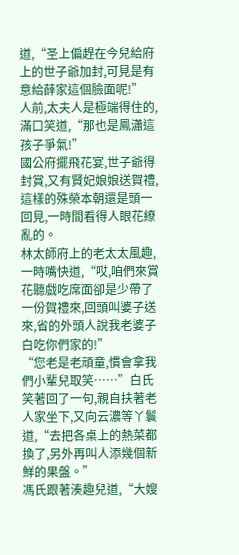道,“圣上偏趕在今兒給府上的世子爺加封,可見是有意給薛家這個臉面呢!”
人前,太夫人是極端得住的,滿口笑道,“那也是鳳瀟這孩子爭氣!”
國公府擺飛花宴,世子爺得封賞,又有賢妃娘娘送賀禮,這樣的殊榮本朝還是頭一回見,一時間看得人眼花繚亂的。
林太師府上的老太太風趣,一時嘴快道,“哎,咱們來賞花聽戲吃席面卻是少帶了一份賀禮來,回頭叫婆子送來,省的外頭人說我老婆子白吃你們家的!”
“您老是老頑童,慣會拿我們小輩兒取笑……”白氏笑著回了一句,親自扶著老人家坐下,又向云濃等丫鬟道,“去把各桌上的熱菜都換了,另外再叫人添幾個新鮮的果盤。”
馮氏跟著湊趣兒道,“大嫂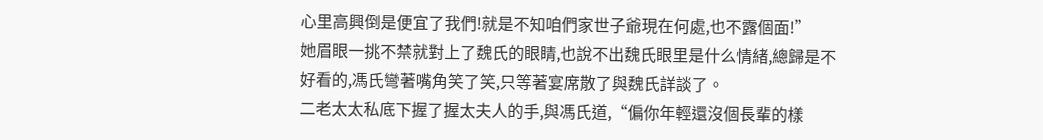心里高興倒是便宜了我們!就是不知咱們家世子爺現在何處,也不露個面!”
她眉眼一挑不禁就對上了魏氏的眼睛,也說不出魏氏眼里是什么情緒,總歸是不好看的,馮氏彎著嘴角笑了笑,只等著宴席散了與魏氏詳談了。
二老太太私底下握了握太夫人的手,與馮氏道,“偏你年輕還沒個長輩的樣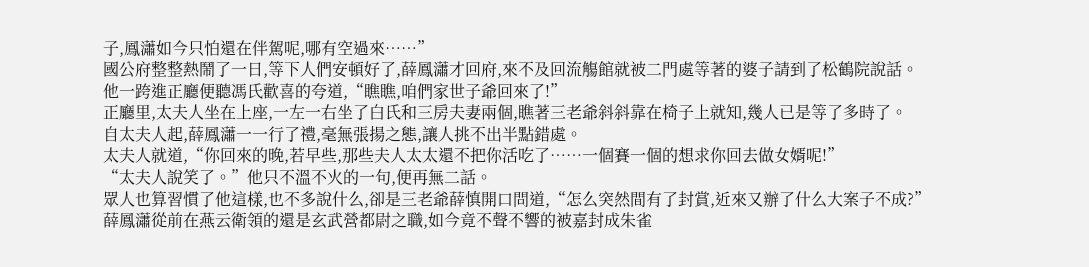子,鳳瀟如今只怕還在伴駕呢,哪有空過來……”
國公府整整熱鬧了一日,等下人們安頓好了,薛鳳瀟才回府,來不及回流觴館就被二門處等著的婆子請到了松鶴院說話。
他一跨進正廳便聽馮氏歡喜的夸道,“瞧瞧,咱們家世子爺回來了!”
正廳里,太夫人坐在上座,一左一右坐了白氏和三房夫妻兩個,瞧著三老爺斜斜靠在椅子上就知,幾人已是等了多時了。
自太夫人起,薛鳳瀟一一行了禮,毫無張揚之態,讓人挑不出半點錯處。
太夫人就道,“你回來的晚,若早些,那些夫人太太還不把你活吃了……一個賽一個的想求你回去做女婿呢!”
“太夫人說笑了。”他只不溫不火的一句,便再無二話。
眾人也算習慣了他這樣,也不多說什么,卻是三老爺薛慎開口問道,“怎么突然間有了封賞,近來又辦了什么大案子不成?”
薛鳳瀟從前在燕云衛領的還是玄武營都尉之職,如今竟不聲不響的被嘉封成朱雀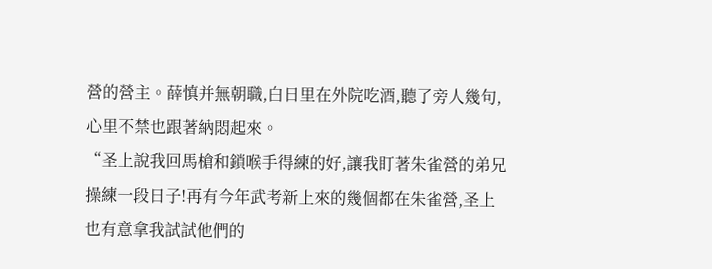營的營主。薛慎并無朝職,白日里在外院吃酒,聽了旁人幾句,心里不禁也跟著納悶起來。
“圣上說我回馬槍和鎖喉手得練的好,讓我盯著朱雀營的弟兄操練一段日子!再有今年武考新上來的幾個都在朱雀營,圣上也有意拿我試試他們的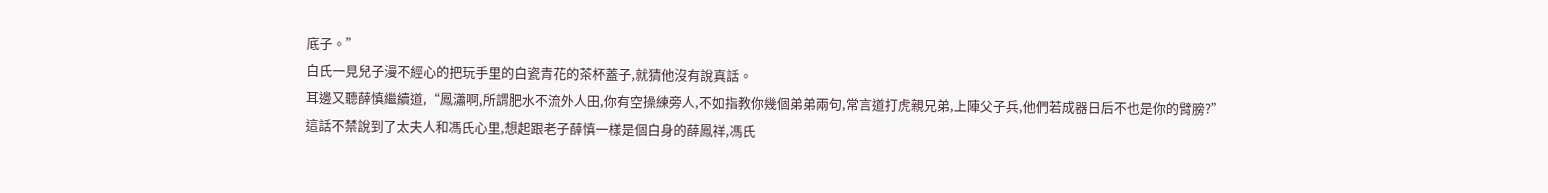底子。”
白氏一見兒子漫不經心的把玩手里的白瓷青花的茶杯蓋子,就猜他沒有說真話。
耳邊又聽薛慎繼續道,“鳳瀟啊,所謂肥水不流外人田,你有空操練旁人,不如指教你幾個弟弟兩句,常言道打虎親兄弟,上陣父子兵,他們若成器日后不也是你的臂膀?”
這話不禁說到了太夫人和馮氏心里,想起跟老子薛慎一樣是個白身的薛鳳祥,馮氏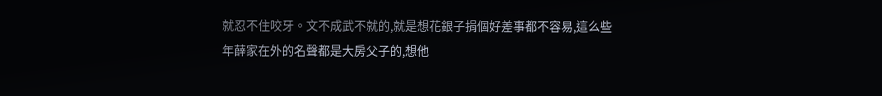就忍不住咬牙。文不成武不就的,就是想花銀子捐個好差事都不容易,這么些年薛家在外的名聲都是大房父子的,想他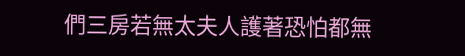們三房若無太夫人護著恐怕都無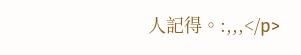人記得。:,,,</p>